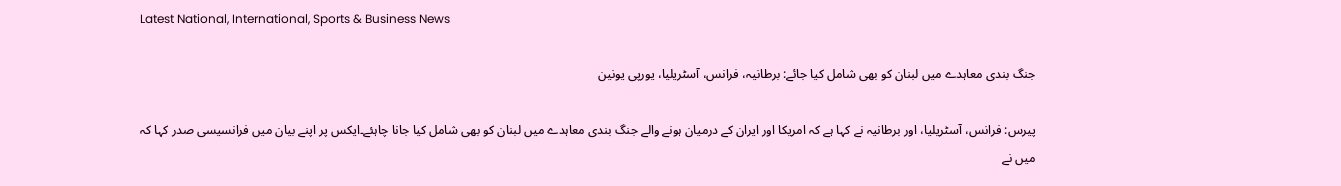Latest National, International, Sports & Business News

جنگ بندی معاہدے میں لبنان کو بھی شامل کیا جائے: برطانیہ، فرانس، آسٹریلیا، یورپی یونین

پیرس: فرانس، آسٹریلیا، اور برطانیہ نے کہا ہے کہ امریکا اور ایران کے درمیان ہونے والے جنگ بندی معاہدے میں لبنان کو بھی شامل کیا جانا چاہئے۔ایکس پر اپنے بیان میں فرانسیسی صدر کہا کہ میں نے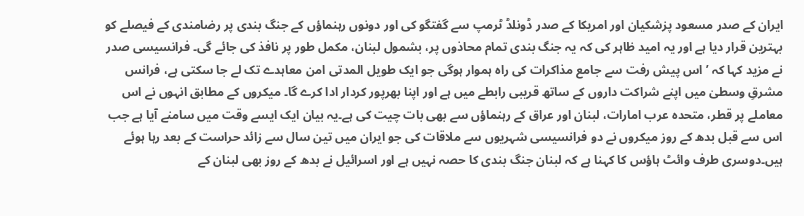ایران کے صدر مسعود پزشکیان اور امریکا کے صدر ڈونلڈ ٹرمپ سے گفتگو کی اور دونوں رہنماؤں کے جنگ بندی پر رضامندی کے فیصلے کو بہترین قرار دیا ہے اور یہ امید ظاہر کی کہ یہ جنگ بندی تمام محاذوں پر، بشمول لبنان، مکمل طور پر نافذ کی جائے گی۔ فرانسیسی صدر نے مزید کہا کہ ’اس پیش رفت سے جامع مذاکرات کی راہ ہموار ہوگی جو ایک طویل المدتی امن معاہدے تک لے جا سکتی ہے، فرانس مشرقِ وسطیٰ میں اپنے شراکت داروں کے ساتھ قریبی رابطے میں ہے اور اپنا بھرپور کردار ادا کرے گا۔ میکروں کے مطابق انہوں نے اس معاملے پر قطر، متحدہ عرب امارات، لبنان اور عراق کے رہنماؤں سے بھی بات چیت کی ہے۔یہ بیان ایک ایسے وقت میں سامنے آیا ہے جب اس سے قبل بدھ کے روز میکروں نے دو فرانسیسی شہریوں سے ملاقات کی جو ایران میں تین سال سے زائد حراست کے بعد رہا ہوئے ہیں۔دوسری طرف وائٹ ہاؤس کا کہنا ہے کہ لبنان جنگ بندی کا حصہ نہیں ہے اور اسرائیل نے بدھ کے روز بھی لبنان کے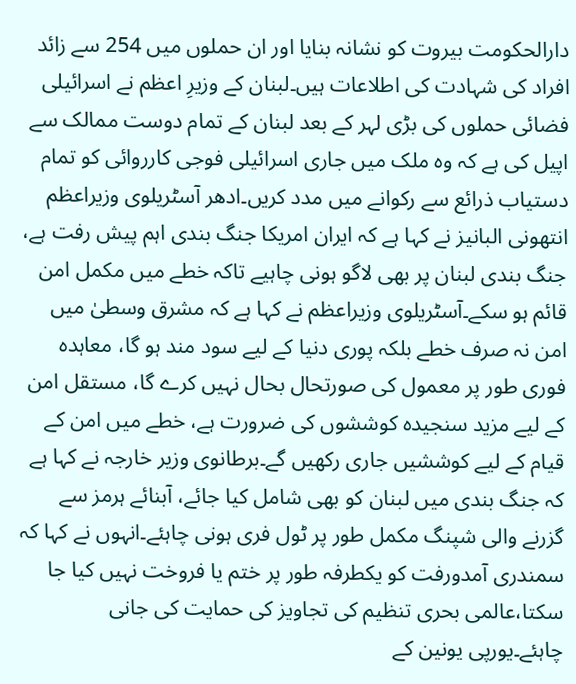دارالحکومت بیروت کو نشانہ بنایا اور ان حملوں میں 254 سے زائد افراد کی شہادت کی اطلاعات ہیں۔لبنان کے وزیرِ اعظم نے اسرائیلی فضائی حملوں کی بڑی لہر کے بعد لبنان کے تمام دوست ممالک سے اپیل کی ہے کہ وہ ملک میں جاری اسرائیلی فوجی کارروائی کو تمام دستیاب ذرائع سے رکوانے میں مدد کریں۔ادھر آسٹریلوی وزیراعظم انتھونی البانیز نے کہا ہے کہ ایران امریکا جنگ بندی اہم پیش رفت ہے، جنگ بندی لبنان پر بھی لاگو ہونی چاہیے تاکہ خطے میں مکمل امن قائم ہو سکے۔آسٹریلوی وزیراعظم نے کہا ہے کہ مشرق وسطیٰ میں امن نہ صرف خطے بلکہ پوری دنیا کے لیے سود مند ہو گا، معاہدہ فوری طور پر معمول کی صورتحال بحال نہیں کرے گا، مستقل امن کے لیے مزید سنجیدہ کوششوں کی ضرورت ہے، خطے میں امن کے قیام کے لیے کوششیں جاری رکھیں گے۔برطانوی وزیر خارجہ نے کہا ہے کہ جنگ بندی میں لبنان کو بھی شامل کیا جائے، آبنائے ہرمز سے گزرنے والی شپنگ مکمل طور پر ٹول فری ہونی چاہئے۔انہوں نے کہا کہ سمندری آمدورفت کو یکطرفہ طور پر ختم یا فروخت نہیں کیا جا سکتا،عالمی بحری تنظیم کی تجاویز کی حمایت کی جانی چاہئے۔یورپی یونین کے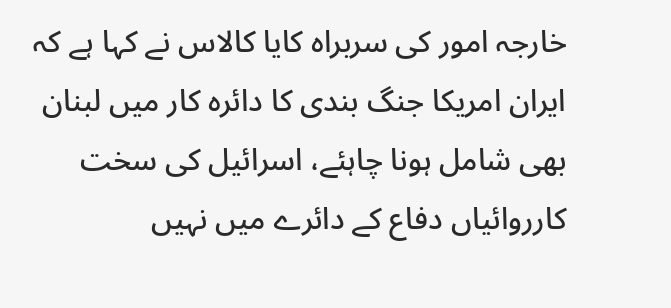خارجہ امور کی سربراہ کایا کالاس نے کہا ہے کہ ایران امریکا جنگ بندی کا دائرہ کار میں لبنان بھی شامل ہونا چاہئے، اسرائیل کی سخت کارروائیاں دفاع کے دائرے میں نہیں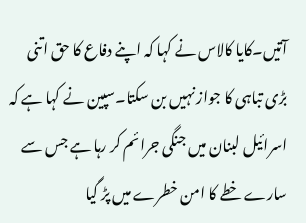آتیں۔کایا کالاس نے کہا کہ اپنے دفاع کا حق اتنی بڑی تباہی کا جواز نہیں بن سکتا۔سپین نے کہا ہے کہ اسرائیل لبنان میں جنگی جرائم کر رہا ہے جس سے سارے خطے کا امن خطرے میں پڑ گیا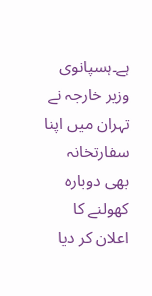ہے۔ہسپانوی وزیر خارجہ نے تہران میں اپنا سفارتخانہ بھی دوبارہ کھولنے کا اعلان کر دیا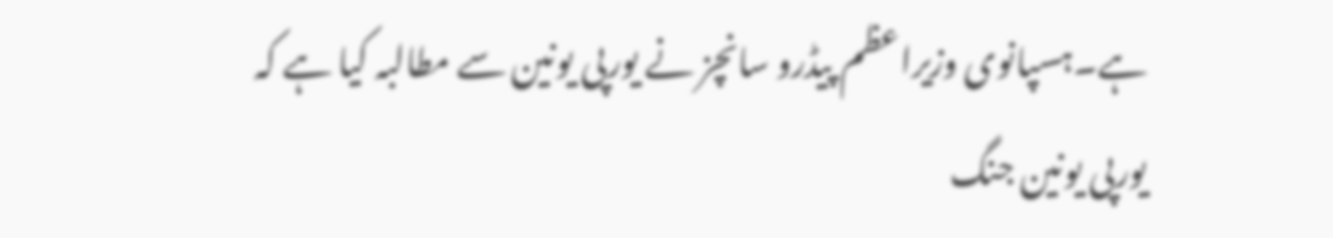ہے۔ہسپانوی وزیراعظم پیڈرو سانچز نے یورپی یونین سے مطالبہ کیا ہے کہ یورپی یونین جنگ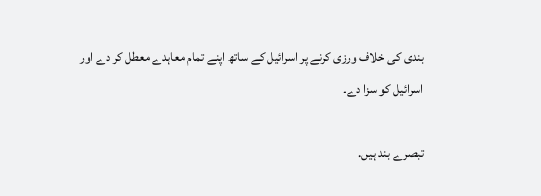بندی کی خلاف ورزی کرنے پر اسرائیل کے ساتھ اپنے تمام معاہدے معطل کر دے اور اسرائیل کو سزا دے۔

تبصرے بند ہیں.